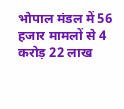भोपाल मंडल में 56 हजार मामलों से 4 करोड़ 22 लाख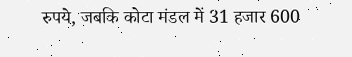रुपये, जबकि कोटा मंडल में 31 हजार 600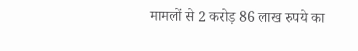मामलों से 2 करोड़ 86 लाख रुपये का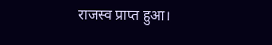राजस्व प्राप्त हुआ।